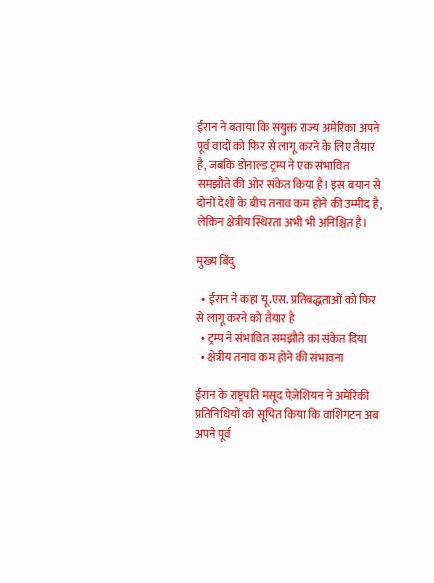ईरान ने बताया कि संयुक्त राज्य अमेरिका अपने पूर्व वादों को फिर से लागू करने के लिए तैयार है, जबकि डोनाल्ड ट्रम्प ने एक संभावित समझौते की ओर संकेत किया है। इस बयान से दोनों देशों के बीच तनाव कम होने की उम्मीद है, लेकिन क्षेत्रीय स्थिरता अभी भी अनिश्चित है।

मुख्य बिंदु

  • ईरान ने कहा यू.एस. प्रतिबद्धताओं को फिर से लागू करने को तैयार है
  • ट्रम्प ने संभावित समझौते का संकेत दिया
  • क्षेत्रीय तनाव कम होने की संभावना

ईरान के राष्ट्रपति मसूद पेज़ेशियन ने अमेरिकी प्रतिनिधियों को सूचित किया कि वाशिंगटन अब अपने पूर्व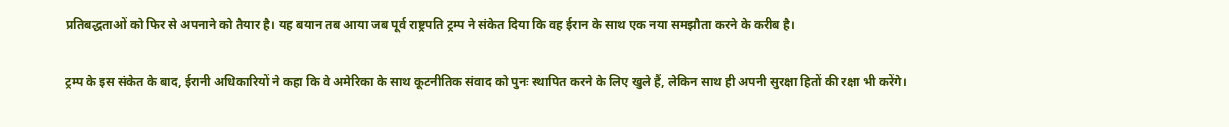प्रतिबद्धताओं को फिर से अपनाने को तैयार है। यह बयान तब आया जब पूर्व राष्ट्रपति ट्रम्प ने संकेत दिया कि वह ईरान के साथ एक नया समझौता करने के करीब है।

ट्रम्प के इस संकेत के बाद, ईरानी अधिकारियों ने कहा कि वे अमेरिका के साथ कूटनीतिक संवाद को पुनः स्थापित करने के लिए खुले हैं, लेकिन साथ ही अपनी सुरक्षा हितों की रक्षा भी करेंगे।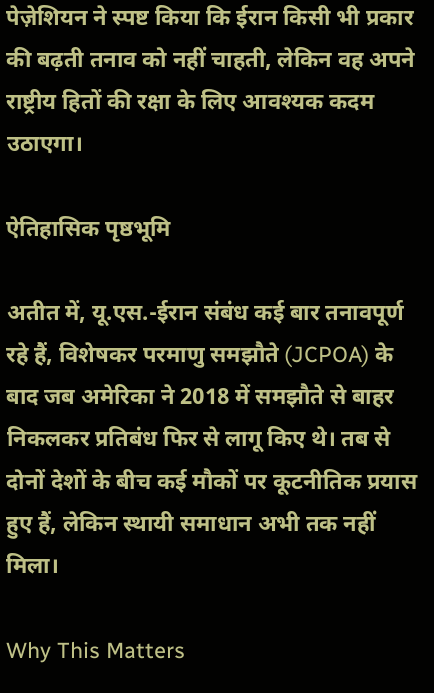पेज़ेशियन ने स्पष्ट किया कि ईरान किसी भी प्रकार की बढ़ती तनाव को नहीं चाहती, लेकिन वह अपने राष्ट्रीय हितों की रक्षा के लिए आवश्यक कदम उठाएगा।

ऐतिहासिक पृष्ठभूमि

अतीत में, यू.एस.-ईरान संबंध कई बार तनावपूर्ण रहे हैं, विशेषकर परमाणु समझौते (JCPOA) के बाद जब अमेरिका ने 2018 में समझौते से बाहर निकलकर प्रतिबंध फिर से लागू किए थे। तब से दोनों देशों के बीच कई मौकों पर कूटनीतिक प्रयास हुए हैं, लेकिन स्थायी समाधान अभी तक नहीं मिला।

Why This Matters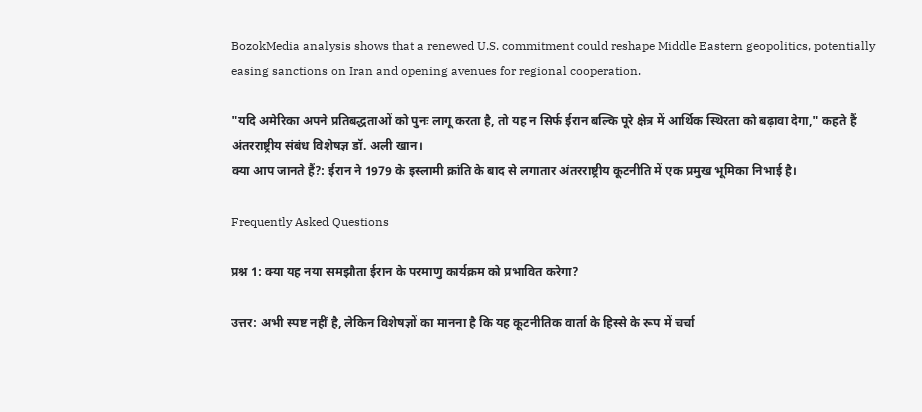BozokMedia analysis shows that a renewed U.S. commitment could reshape Middle Eastern geopolitics, potentially easing sanctions on Iran and opening avenues for regional cooperation.

"यदि अमेरिका अपने प्रतिबद्धताओं को पुनः लागू करता है, तो यह न सिर्फ ईरान बल्कि पूरे क्षेत्र में आर्थिक स्थिरता को बढ़ावा देगा," कहते हैं अंतरराष्ट्रीय संबंध विशेषज्ञ डॉ. अली खान।
क्या आप जानते हैं?: ईरान ने 1979 के इस्लामी क्रांति के बाद से लगातार अंतरराष्ट्रीय कूटनीति में एक प्रमुख भूमिका निभाई है।

Frequently Asked Questions

प्रश्न 1: क्या यह नया समझौता ईरान के परमाणु कार्यक्रम को प्रभावित करेगा?

उत्तर: अभी स्पष्ट नहीं है, लेकिन विशेषज्ञों का मानना है कि यह कूटनीतिक वार्ता के हिस्से के रूप में चर्चा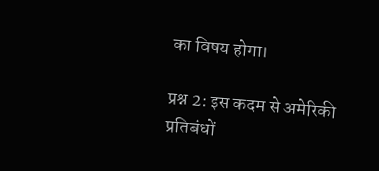का विषय होगा।

प्रश्न 2: इस कदम से अमेरिकी प्रतिबंधों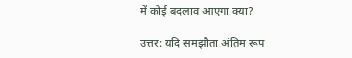में कोई बदलाव आएगा क्या?

उत्तर: यदि समझौता अंतिम रूप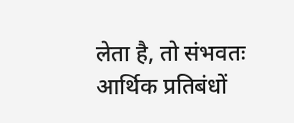लेता है, तो संभवतः आर्थिक प्रतिबंधों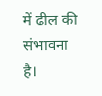में ढील की संभावना है।